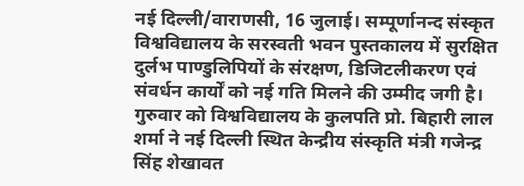नई दिल्ली/वाराणसी, 16 जुलाई। सम्पूर्णानन्द संस्कृत विश्वविद्यालय के सरस्वती भवन पुस्तकालय में सुरक्षित दुर्लभ पाण्डुलिपियों के संरक्षण, डिजिटलीकरण एवं संवर्धन कार्यों को नई गति मिलने की उम्मीद जगी है। गुरुवार को विश्वविद्यालय के कुलपति प्रो. बिहारी लाल शर्मा ने नई दिल्ली स्थित केन्द्रीय संस्कृति मंत्री गजेन्द्र सिंह शेखावत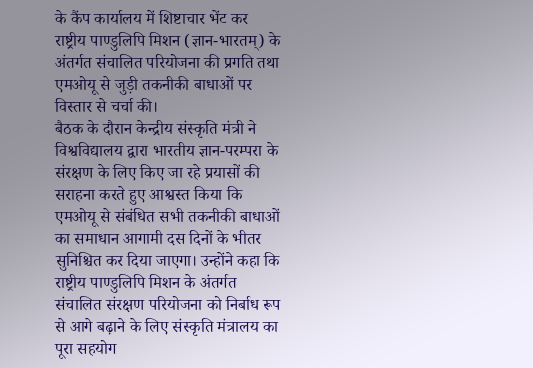के कैंप कार्यालय में शिष्टाचार भेंट कर राष्ट्रीय पाण्डुलिपि मिशन (ज्ञान-भारतम्) के अंतर्गत संचालित परियोजना की प्रगति तथा एमओयू से जुड़ी तकनीकी बाधाओं पर विस्तार से चर्चा की।
बैठक के दौरान केन्द्रीय संस्कृति मंत्री ने विश्वविद्यालय द्वारा भारतीय ज्ञान-परम्परा के संरक्षण के लिए किए जा रहे प्रयासों की सराहना करते हुए आश्वस्त किया कि एमओयू से संबंधित सभी तकनीकी बाधाओं का समाधान आगामी दस दिनों के भीतर सुनिश्चित कर दिया जाएगा। उन्होंने कहा कि राष्ट्रीय पाण्डुलिपि मिशन के अंतर्गत संचालित संरक्षण परियोजना को निर्बाध रूप से आगे बढ़ाने के लिए संस्कृति मंत्रालय का पूरा सहयोग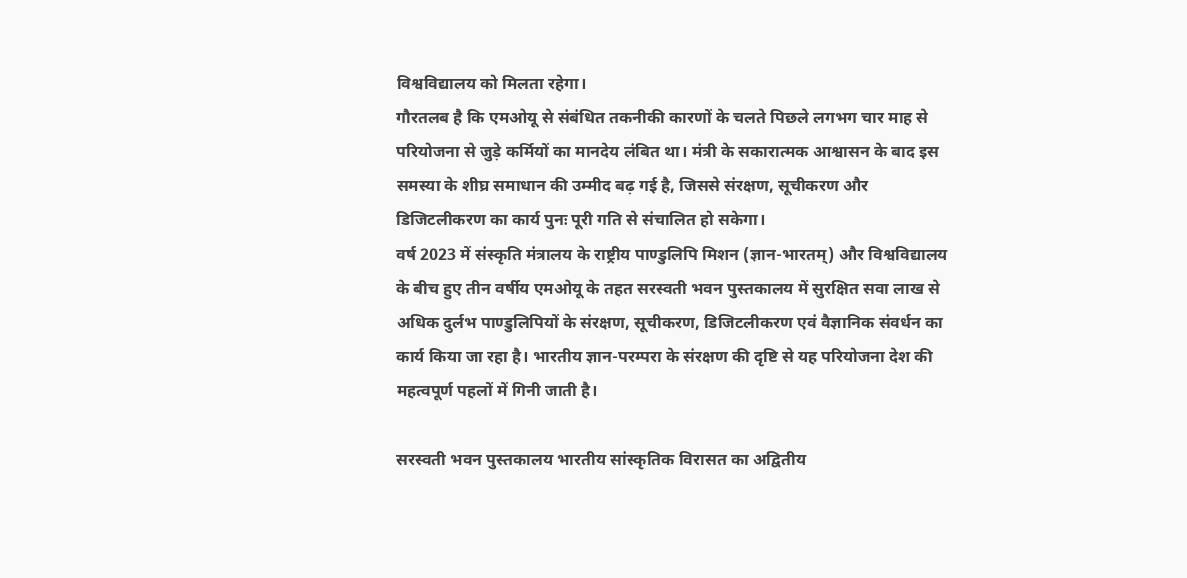विश्वविद्यालय को मिलता रहेगा।
गौरतलब है कि एमओयू से संबंधित तकनीकी कारणों के चलते पिछले लगभग चार माह से परियोजना से जुड़े कर्मियों का मानदेय लंबित था। मंत्री के सकारात्मक आश्वासन के बाद इस समस्या के शीघ्र समाधान की उम्मीद बढ़ गई है, जिससे संरक्षण, सूचीकरण और डिजिटलीकरण का कार्य पुनः पूरी गति से संचालित हो सकेगा।
वर्ष 2023 में संस्कृति मंत्रालय के राष्ट्रीय पाण्डुलिपि मिशन (ज्ञान-भारतम्) और विश्वविद्यालय के बीच हुए तीन वर्षीय एमओयू के तहत सरस्वती भवन पुस्तकालय में सुरक्षित सवा लाख से अधिक दुर्लभ पाण्डुलिपियों के संरक्षण, सूचीकरण, डिजिटलीकरण एवं वैज्ञानिक संवर्धन का कार्य किया जा रहा है। भारतीय ज्ञान-परम्परा के संरक्षण की दृष्टि से यह परियोजना देश की महत्वपूर्ण पहलों में गिनी जाती है।

सरस्वती भवन पुस्तकालय भारतीय सांस्कृतिक विरासत का अद्वितीय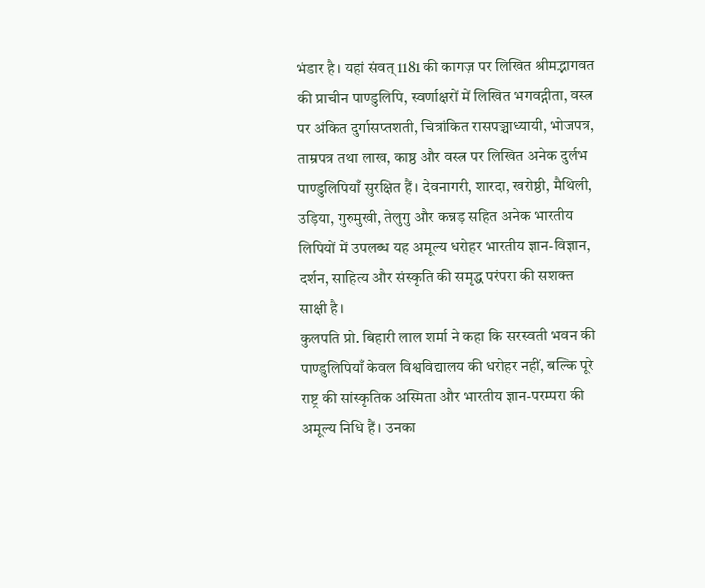भंडार है। यहां संवत् 1181 की कागज़ पर लिखित श्रीमद्भागवत की प्राचीन पाण्डुलिपि, स्वर्णाक्षरों में लिखित भगवद्गीता, वस्त्र पर अंकित दुर्गासप्तशती, चित्रांकित रासपञ्चाध्यायी, भोजपत्र, ताम्रपत्र तथा लाख, काष्ठ और वस्त्र पर लिखित अनेक दुर्लभ पाण्डुलिपियाँ सुरक्षित हैं। देवनागरी, शारदा, खरोष्ठी, मैथिली, उड़िया, गुरुमुखी, तेलुगु और कन्नड़ सहित अनेक भारतीय लिपियों में उपलब्ध यह अमूल्य धरोहर भारतीय ज्ञान-विज्ञान, दर्शन, साहित्य और संस्कृति की समृद्ध परंपरा की सशक्त साक्षी है।
कुलपति प्रो. बिहारी लाल शर्मा ने कहा कि सरस्वती भवन की पाण्डुलिपियाँ केवल विश्वविद्यालय की धरोहर नहीं, बल्कि पूरे राष्ट्र की सांस्कृतिक अस्मिता और भारतीय ज्ञान-परम्परा की अमूल्य निधि हैं। उनका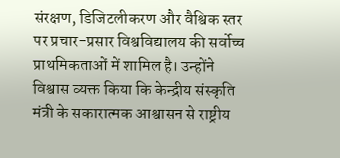संरक्षण, डिजिटलीकरण और वैश्विक स्तर पर प्रचार-प्रसार विश्वविद्यालय की सर्वोच्च प्राथमिकताओं में शामिल है। उन्होंने विश्वास व्यक्त किया कि केन्द्रीय संस्कृति मंत्री के सकारात्मक आश्वासन से राष्ट्रीय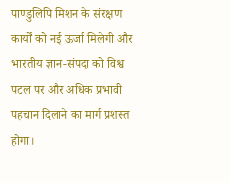पाण्डुलिपि मिशन के संरक्षण कार्यों को नई ऊर्जा मिलेगी और भारतीय ज्ञान-संपदा को विश्व पटल पर और अधिक प्रभावी पहचान दिलाने का मार्ग प्रशस्त होगा।